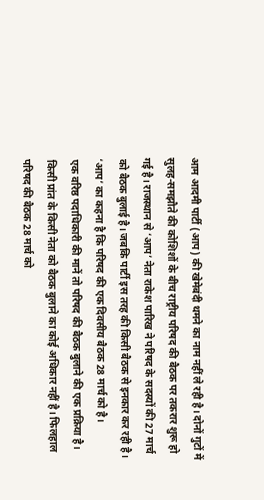आम आदमी पार्टी (आप) की खेमेबंदी थमने का नाम नहीं ले रही है। दोनों गुटों में सुलह-समझौते की कोशिशों के बीच राष्ट्रीय परिषद की बैठक पर तकरार शुरू हो गई है। राजस्थान से ‘आप’ नेता राकेश पारिख ने परिषद के सदस्यों की 27 मार्च को बैठक बुलाई है। जबकि पार्टी इस तरह की किसी बैठक से इनकार कर रही है। ‘आप’ का कहना है कि परिषद की एक दिवसीय बैठक 28 मार्च को है।
एक वरिष्ठ पदाधिकारी की मानें तो परिषद की बैठक बुलाने की एक प्रक्रिया है। किसी प्रांत के किसी नेता को बैठक बुलाने का कोई अधिकार नहीं है। फिलहाल परिषद की बैठक 28 मार्च को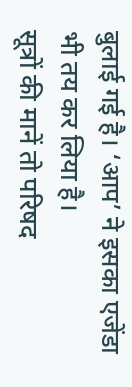बुलाई गई है। ‘आप’ ने इसका एजेंडा भी तय कर लिया है।
सूत्रों की मानें तो परिषद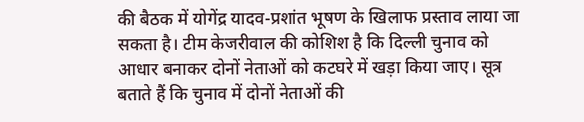की बैठक में योगेंद्र यादव-प्रशांत भूषण के खिलाफ प्रस्ताव लाया जा सकता है। टीम केजरीवाल की कोशिश है कि दिल्ली चुनाव को आधार बनाकर दोनों नेताओं को कटघरे में खड़ा किया जाए। सूत्र बताते हैं कि चुनाव में दोनों नेताओं की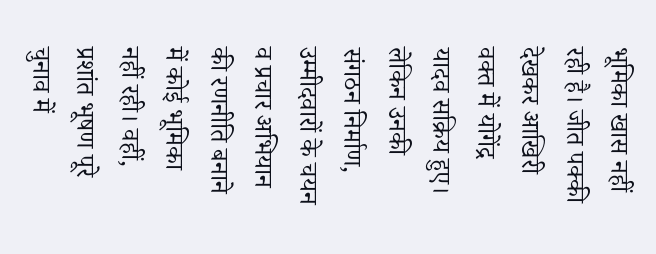भूमिका खास नहीं रही है। जीत पक्की देखकर आखिरी वक्त में योगेंद्र यादव सक्रिय हुए। लेकिन उनकी संगठन निर्माण, उम्मीदवारों के चयन व प्रचार अभियान की रणनीति बनाने में कोई भूमिका नहीं रही। वहीं, प्रशांत भूषण पूरे चुनाव में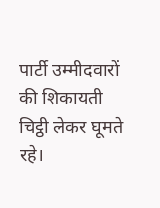पार्टी उम्मीदवारों की शिकायती चिट्ठी लेकर घूमते रहे।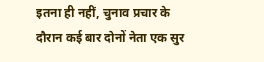इतना ही नहीं, चुनाव प्रचार के दौरान कई बार दोनों नेता एक सुर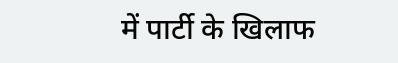में पार्टी के खिलाफ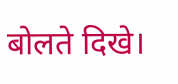बोलते दिखे।